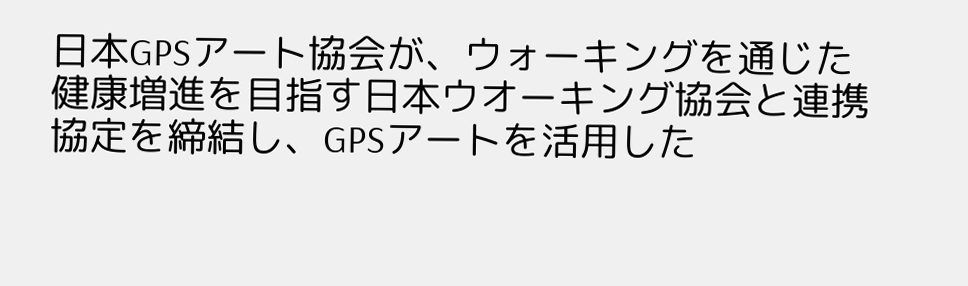日本GPSアート協会が、ウォーキングを通じた健康増進を目指す日本ウオーキング協会と連携協定を締結し、GPSアートを活用した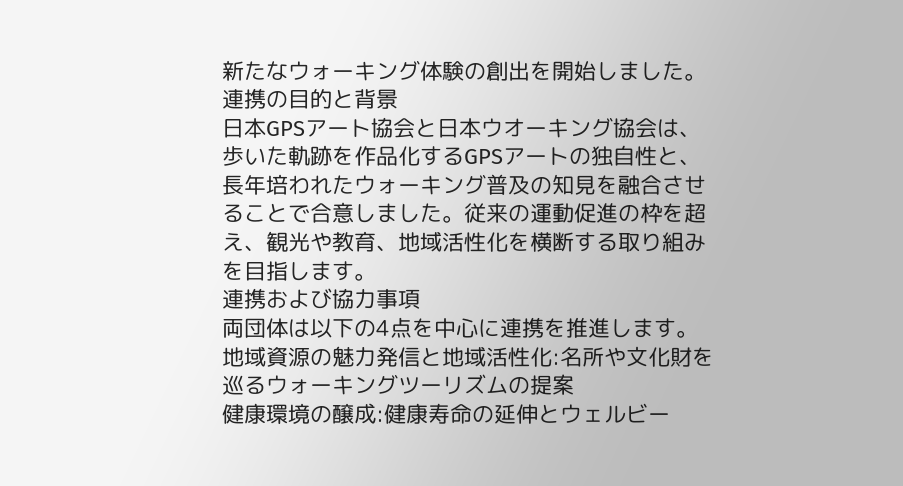新たなウォーキング体験の創出を開始しました。
連携の目的と背景
日本GPSアート協会と日本ウオーキング協会は、歩いた軌跡を作品化するGPSアートの独自性と、長年培われたウォーキング普及の知見を融合させることで合意しました。従来の運動促進の枠を超え、観光や教育、地域活性化を横断する取り組みを目指します。
連携および協力事項
両団体は以下の4点を中心に連携を推進します。
地域資源の魅力発信と地域活性化:名所や文化財を巡るウォーキングツーリズムの提案
健康環境の醸成:健康寿命の延伸とウェルビー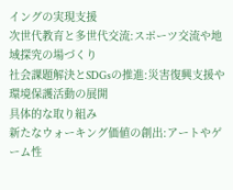イングの実現支援
次世代教育と多世代交流:スポーツ交流や地域探究の場づくり
社会課題解決とSDGsの推進:災害復興支援や環境保護活動の展開
具体的な取り組み
新たなウォーキング価値の創出:アートやゲーム性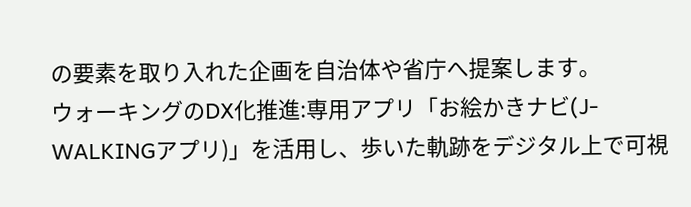の要素を取り入れた企画を自治体や省庁へ提案します。
ウォーキングのDX化推進:専用アプリ「お絵かきナビ(J-WALKINGアプリ)」を活用し、歩いた軌跡をデジタル上で可視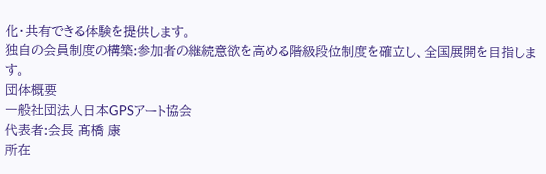化・共有できる体験を提供します。
独自の会員制度の構築:参加者の継続意欲を高める階級段位制度を確立し、全国展開を目指します。
団体概要
一般社団法人日本GPSアート協会
代表者:会長 髙橋 康
所在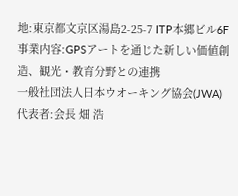地:東京都文京区湯島2-25-7 ITP本郷ビル6F
事業内容:GPSアートを通じた新しい価値創造、観光・教育分野との連携
一般社団法人日本ウオーキング協会(JWA)
代表者:会長 畑 浩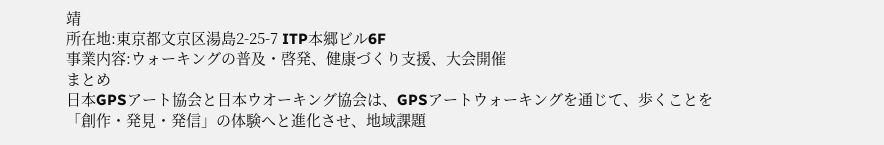靖
所在地:東京都文京区湯島2-25-7 ITP本郷ビル6F
事業内容:ウォーキングの普及・啓発、健康づくり支援、大会開催
まとめ
日本GPSアート協会と日本ウオーキング協会は、GPSアートウォーキングを通じて、歩くことを「創作・発見・発信」の体験へと進化させ、地域課題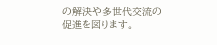の解決や多世代交流の促進を図ります。